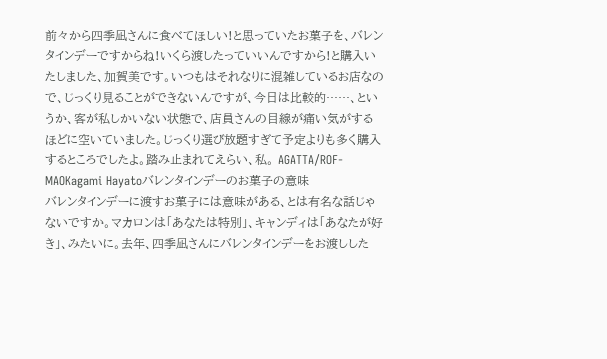前々から四季凪さんに食べてほしい!と思っていたお菓子を、バレンタインデーですからね!いくら渡したっていいんですから!と購入いたしました、加賀美です。いつもはそれなりに混雑しているお店なので、じっくり見ることができないんですが、今日は比較的……、というか、客が私しかいない状態で、店員さんの目線が痛い気がするほどに空いていました。じっくり選び放題すぎて予定よりも多く購入するところでしたよ。踏み止まれてえらい、私。 AGATTA/ROF-MAOKagami Hayatoバレンタインデーのお菓子の意味
バレンタインデーに渡すお菓子には意味がある、とは有名な話じゃないですか。マカロンは「あなたは特別」、キャンディは「あなたが好き」、みたいに。去年、四季凪さんにバレンタインデーをお渡しした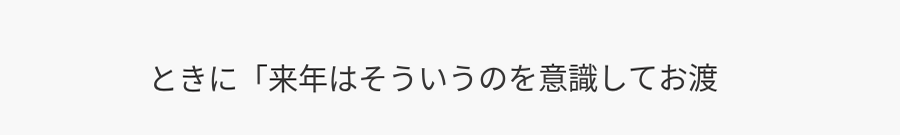ときに「来年はそういうのを意識してお渡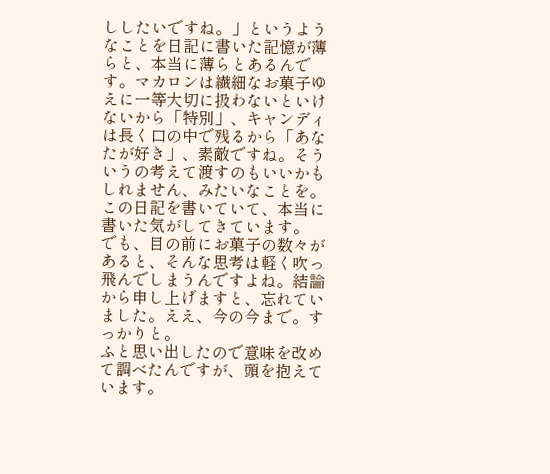ししたいですね。」というようなことを日記に書いた記憶が薄らと、本当に薄らとあるんです。マカロンは繊細なお菓子ゆえに一等大切に扱わないといけないから「特別」、キャンディは長く口の中で残るから「あなたが好き」、素敵ですね。そういうの考えて渡すのもいいかもしれません、みたいなことを。この日記を書いていて、本当に書いた気がしてきています。
でも、目の前にお菓子の数々があると、そんな思考は軽く吹っ飛んでしまうんですよね。結論から申し上げますと、忘れていました。ええ、今の今まで。すっかりと。
ふと思い出したので意味を改めて調べたんですが、頭を抱えています。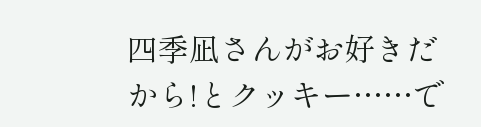四季凪さんがお好きだから!とクッキー……で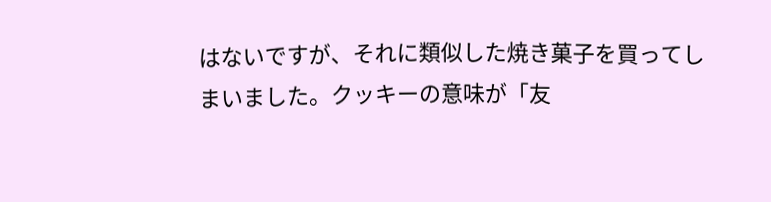はないですが、それに類似した焼き菓子を買ってしまいました。クッキーの意味が「友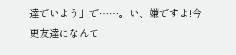達でいよう」で……。い、嫌ですよ!今更友達になんて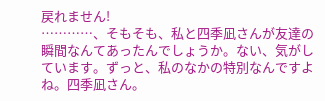戻れません!
…………、そもそも、私と四季凪さんが友達の瞬間なんてあったんでしょうか。ない、気がしています。ずっと、私のなかの特別なんですよね。四季凪さん。